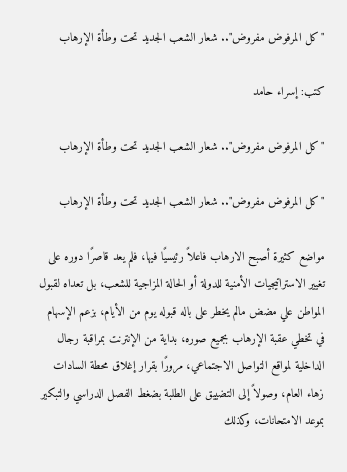"كل المرفوض مفروض".. شعار الشعب الجديد تحت وطأة الإرهاب

كتب: إسراء حامد

"كل المرفوض مفروض".. شعار الشعب الجديد تحت وطأة الإرهاب

"كل المرفوض مفروض".. شعار الشعب الجديد تحت وطأة الإرهاب

مواضع كثيرة أصبح الارهاب فاعلاً رئيسيًا فيها، فلم يعد قاصرًا دوره على تغيير الاستراتيجيات الأمنية للدولة أو الحالة المزاجية للشعب، بل تعداه لقبول المواطن علي مضض مالم يخطر على باله قبوله يوم من الأيام، بزعم الإسهام في تخطي عقبة الإرهاب بجميع صوره، بداية من الإنترنت بمراقبة رجال الداخلية لمواقع التواصل الاجتماعي، مرورًا بقرار إغلاق محطة السادات زهاء العام، وصولاً إلى التضييق على الطلبة بضغط الفصل الدراسي والتبكير بموعد الامتحانات، وكذلك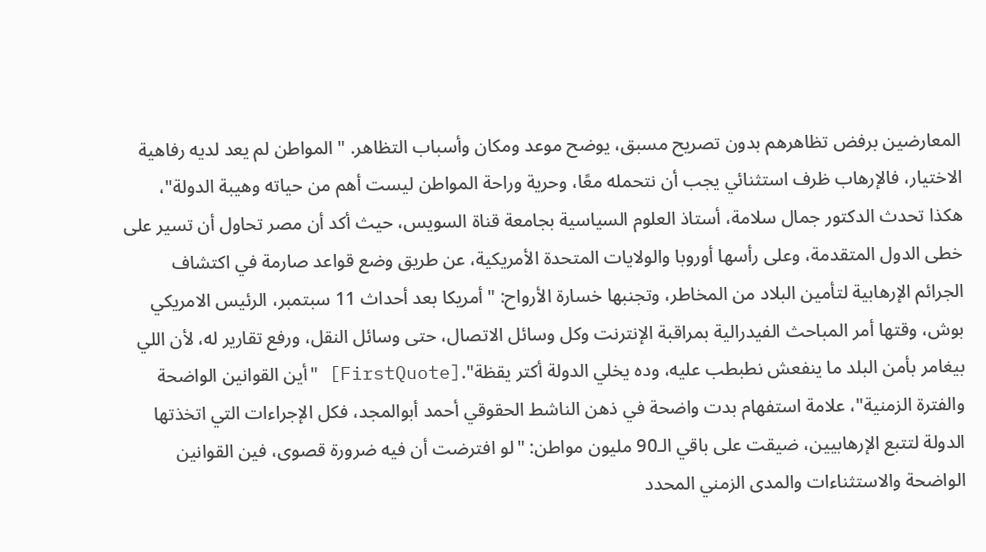المعارضين برفض تظاهرهم بدون تصريح مسبق، يوضح موعد ومكان وأسباب التظاهر. "المواطن لم يعد لديه رفاهية الاختيار، فالإرهاب ظرف استثنائي يجب أن نتحمله معًا، وحرية وراحة المواطن ليست أهم من حياته وهيبة الدولة"، هكذا تحدث الدكتور جمال سلامة، أستاذ العلوم السياسية بجامعة قناة السويس، حيث أكد أن مصر تحاول أن تسير على خطى الدول المتقدمة، وعلى رأسها أوروبا والولايات المتحدة الأمريكية، عن طريق وضع قواعد صارمة في اكتشاف الجرائم الإرهابية لتأمين البلاد من المخاطر، وتجنبها خسارة الأرواح: "أمريكا بعد أحداث 11 سبتمبر، الرئيس الامريكي بوش، وقتها أمر المباحث الفيدرالية بمراقبة الإنترنت وكل وسائل الاتصال، حتى وسائل النقل، ورفع تقارير له، لأن اللي بيغامر بأمن البلد ما ينفعش نطبطب عليه، وده يخلي الدولة أكتر يقظة".[FirstQuote] "أين القوانين الواضحة والفترة الزمنية"، علامة استفهام بدت واضحة في ذهن الناشط الحقوقي أحمد أبوالمجد، فكل الإجراءات التي اتخذتها الدولة لتتبع الإرهابيين، ضيقت على باقي الـ90 مليون مواطن: "لو افترضت أن فيه ضرورة قصوى، فين القوانين الواضحة والاستثناءات والمدى الزمني المحدد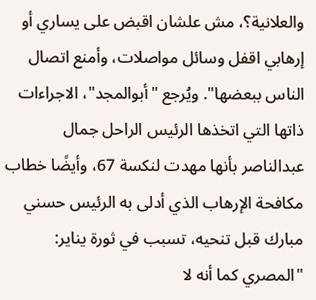والعلانية؟، مش علشان اقبض على يساري أو إرهابي اقفل وسائل مواصلات، وأمنع اتصال الناس ببعضها". ويُرجع "أبوالمجد"، الاجراءات ذاتها التي اتخذها الرئيس الراحل جمال عبدالناصر بأنها مهدت لنكسة 67، وأيضًا خطاب مكافحة الإرهاب الذي أدلى به الرئيس حسني مبارك قبل تنحيه، تسبب في ثورة يناير: "المصري كما أنه لا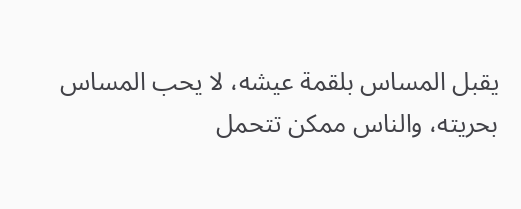يقبل المساس بلقمة عيشه، لا يحب المساس بحريته، والناس ممكن تتحمل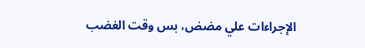الإجراءات علي مضض، بس وقت الغضب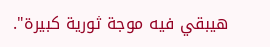هيبقي فيه موجة ثورية كبيرة".